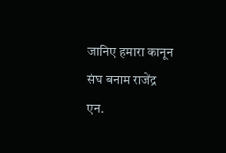जानिए हमारा कानून
संघ बनाम राजेंद्र एन.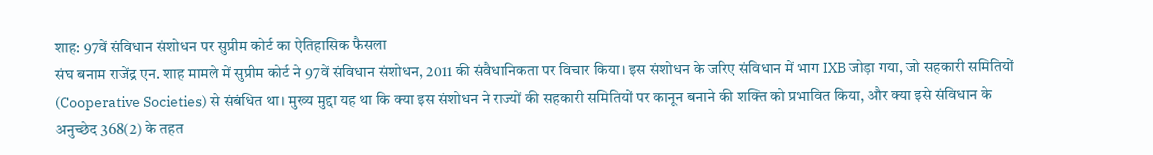शाह: 97वें संविधान संशोधन पर सुप्रीम कोर्ट का ऐतिहासिक फैसला
संघ बनाम राजेंद्र एन. शाह मामले में सुप्रीम कोर्ट ने 97वें संविधान संशोधन, 2011 की संवैधानिकता पर विचार किया। इस संशोधन के जरिए संविधान में भाग IXB जोड़ा गया, जो सहकारी समितियों (Cooperative Societies) से संबंधित था। मुख्य मुद्दा यह था कि क्या इस संशोधन ने राज्यों की सहकारी समितियों पर कानून बनाने की शक्ति को प्रभावित किया, और क्या इसे संविधान के अनुच्छेद 368(2) के तहत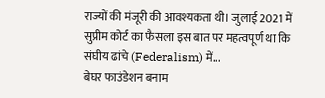राज्यों की मंजूरी की आवश्यकता थी। जुलाई 2021 में सुप्रीम कोर्ट का फैसला इस बात पर महत्वपूर्ण था कि संघीय ढांचे (Federalism) में...
बेघर फाउंडेशन बनाम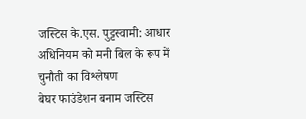जस्टिस के.एस. पुट्टस्वामी: आधार अधिनियम को मनी बिल के रूप में चुनौती का विश्लेषण
बेघर फाउंडेशन बनाम जस्टिस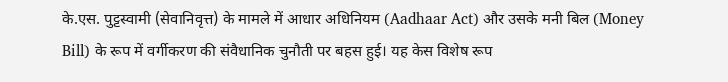के.एस. पुट्टस्वामी (सेवानिवृत्त) के मामले में आधार अधिनियम (Aadhaar Act) और उसके मनी बिल (Money Bill) के रूप में वर्गीकरण की संवैधानिक चुनौती पर बहस हुई। यह केस विशेष रूप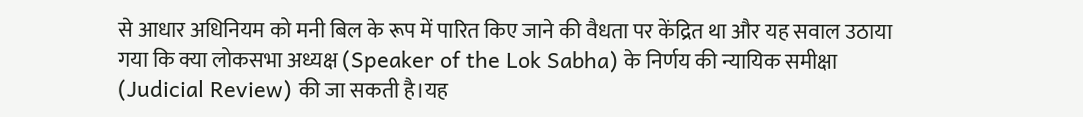से आधार अधिनियम को मनी बिल के रूप में पारित किए जाने की वैधता पर केंद्रित था और यह सवाल उठाया गया कि क्या लोकसभा अध्यक्ष (Speaker of the Lok Sabha) के निर्णय की न्यायिक समीक्षा (Judicial Review) की जा सकती है।यह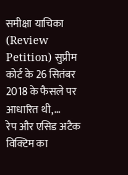समीक्षा याचिका (Review Petition) सुप्रीम कोर्ट के 26 सितंबर 2018 के फैसले पर आधारित थी,...
रेप और एसिड अटैक विक्टिम का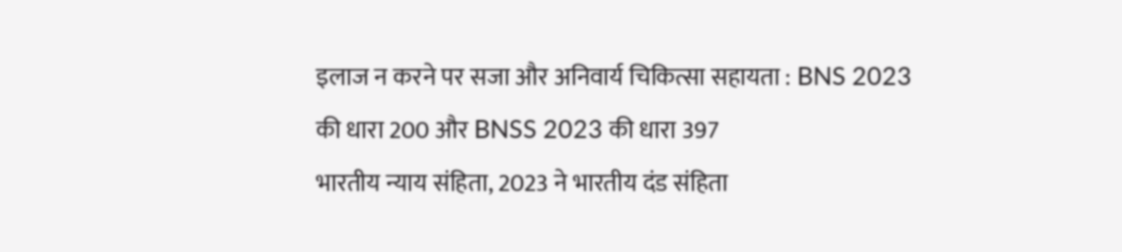इलाज न करने पर सजा और अनिवार्य चिकित्सा सहायता : BNS 2023 की धारा 200 और BNSS 2023 की धारा 397
भारतीय न्याय संहिता, 2023 ने भारतीय दंड संहिता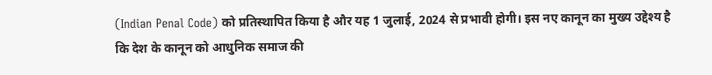(Indian Penal Code) को प्रतिस्थापित किया है और यह 1 जुलाई, 2024 से प्रभावी होगी। इस नए कानून का मुख्य उद्देश्य है कि देश के कानून को आधुनिक समाज की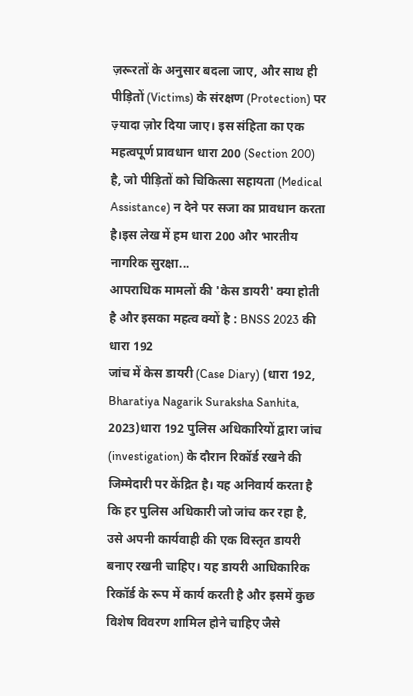ज़रूरतों के अनुसार बदला जाए, और साथ ही पीड़ितों (Victims) के संरक्षण (Protection) पर ज़्यादा ज़ोर दिया जाए। इस संहिता का एक महत्वपूर्ण प्रावधान धारा 200 (Section 200) है, जो पीड़ितों को चिकित्सा सहायता (Medical Assistance) न देने पर सजा का प्रावधान करता है।इस लेख में हम धारा 200 और भारतीय नागरिक सुरक्षा...
आपराधिक मामलों की 'केस डायरी' क्या होती है और इसका महत्व क्यों है : BNSS 2023 की धारा 192
जांच में केस डायरी (Case Diary) (धारा 192, Bharatiya Nagarik Suraksha Sanhita, 2023)धारा 192 पुलिस अधिकारियों द्वारा जांच (investigation) के दौरान रिकॉर्ड रखने की जिम्मेदारी पर केंद्रित है। यह अनिवार्य करता है कि हर पुलिस अधिकारी जो जांच कर रहा है, उसे अपनी कार्यवाही की एक विस्तृत डायरी बनाए रखनी चाहिए। यह डायरी आधिकारिक रिकॉर्ड के रूप में कार्य करती है और इसमें कुछ विशेष विवरण शामिल होने चाहिए जैसे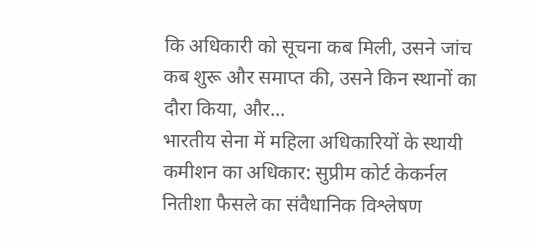कि अधिकारी को सूचना कब मिली, उसने जांच कब शुरू और समाप्त की, उसने किन स्थानों का दौरा किया, और...
भारतीय सेना में महिला अधिकारियों के स्थायी कमीशन का अधिकार: सुप्रीम कोर्ट केकर्नल नितीशा फैसले का संवैधानिक विश्लेषण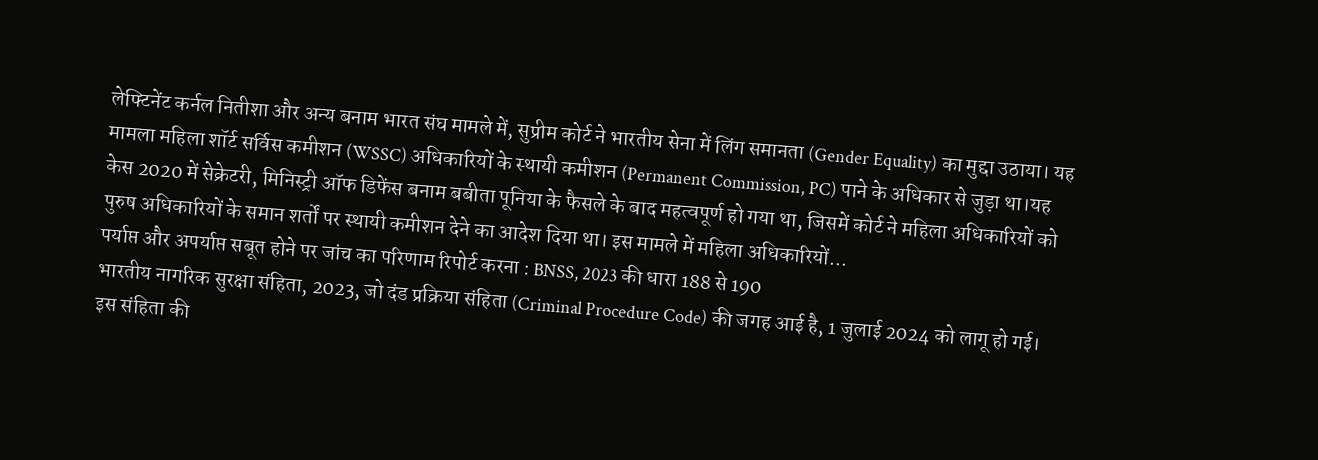लेफ्टिनेंट कर्नल नितीशा और अन्य बनाम भारत संघ मामले में, सुप्रीम कोर्ट ने भारतीय सेना में लिंग समानता (Gender Equality) का मुद्दा उठाया। यह मामला महिला शॉर्ट सर्विस कमीशन (WSSC) अधिकारियों के स्थायी कमीशन (Permanent Commission, PC) पाने के अधिकार से जुड़ा था।यह केस 2020 में सेक्रेटरी, मिनिस्ट्री ऑफ डिफेंस बनाम बबीता पूनिया के फैसले के बाद महत्वपूर्ण हो गया था, जिसमें कोर्ट ने महिला अधिकारियों को पुरुष अधिकारियों के समान शर्तों पर स्थायी कमीशन देने का आदेश दिया था। इस मामले में महिला अधिकारियों...
पर्याप्त और अपर्याप्त सबूत होने पर जांच का परिणाम रिपोर्ट करना : BNSS, 2023 की धारा 188 से 190
भारतीय नागरिक सुरक्षा संहिता, 2023, जो दंड प्रक्रिया संहिता (Criminal Procedure Code) की जगह आई है, 1 जुलाई 2024 को लागू हो गई। इस संहिता की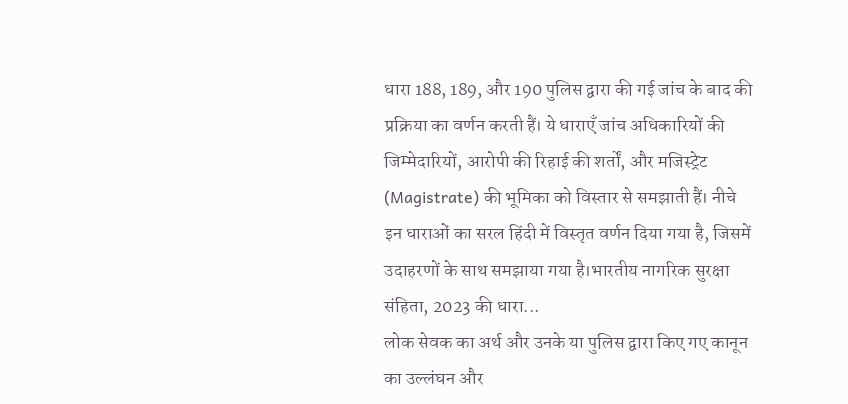धारा 188, 189, और 190 पुलिस द्वारा की गई जांच के बाद की प्रक्रिया का वर्णन करती हैं। ये धाराएँ जांच अधिकारियों की जिम्मेदारियों, आरोपी की रिहाई की शर्तों, और मजिस्ट्रेट (Magistrate) की भूमिका को विस्तार से समझाती हैं। नीचे इन धाराओं का सरल हिंदी में विस्तृत वर्णन दिया गया है, जिसमें उदाहरणों के साथ समझाया गया है।भारतीय नागरिक सुरक्षा संहिता, 2023 की धारा...
लोक सेवक का अर्थ और उनके या पुलिस द्वारा किए गए कानून का उल्लंघन और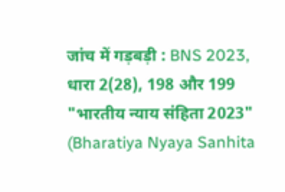जांच में गड़बड़ी : BNS 2023, धारा 2(28), 198 और 199
"भारतीय न्याय संहिता 2023" (Bharatiya Nyaya Sanhita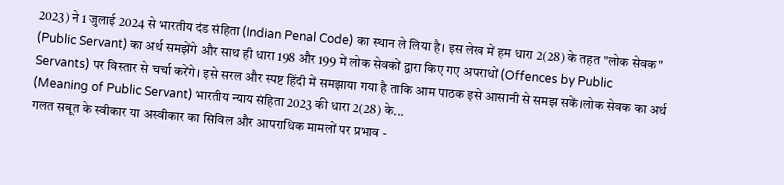2023) ने 1 जुलाई 2024 से भारतीय दंड संहिता (Indian Penal Code) का स्थान ले लिया है। इस लेख में हम धारा 2(28) के तहत "लोक सेवक" (Public Servant) का अर्थ समझेंगे और साथ ही धारा 198 और 199 में लोक सेवकों द्वारा किए गए अपराधों (Offences by Public Servants) पर विस्तार से चर्चा करेंगे। इसे सरल और स्पष्ट हिंदी में समझाया गया है ताकि आम पाठक इसे आसानी से समझ सकें।लोक सेवक का अर्थ (Meaning of Public Servant) भारतीय न्याय संहिता 2023 की धारा 2(28) के...
गलत सबूत के स्वीकार या अस्वीकार का सिविल और आपराधिक मामलों पर प्रभाव -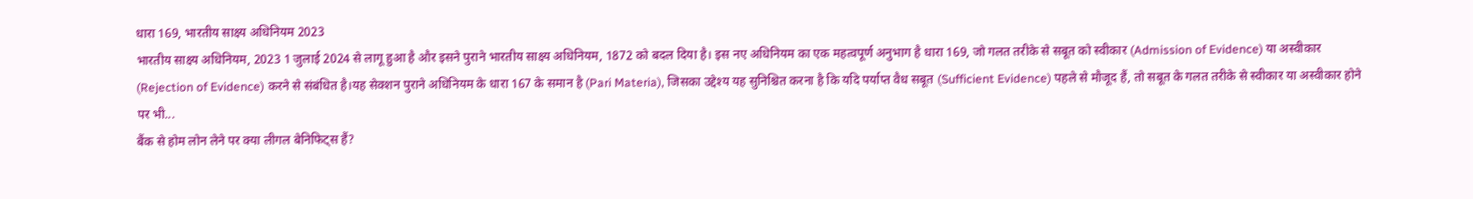धारा 169, भारतीय साक्ष्य अधिनियम 2023
भारतीय साक्ष्य अधिनियम, 2023 1 जुलाई 2024 से लागू हुआ है और इसने पुराने भारतीय साक्ष्य अधिनियम, 1872 को बदल दिया है। इस नए अधिनियम का एक महत्वपूर्ण अनुभाग है धारा 169, जो गलत तरीके से सबूत को स्वीकार (Admission of Evidence) या अस्वीकार (Rejection of Evidence) करने से संबंधित है।यह सेक्शन पुराने अधिनियम के धारा 167 के समान है (Pari Materia), जिसका उद्देश्य यह सुनिश्चित करना है कि यदि पर्याप्त वैध सबूत (Sufficient Evidence) पहले से मौजूद हैं, तो सबूत के गलत तरीके से स्वीकार या अस्वीकार होने पर भी...
बैंक से होम लोन लेने पर क्या लीगल बेनिफिट्स हैं?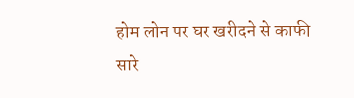होम लोन पर घर खरीदने से काफी सारे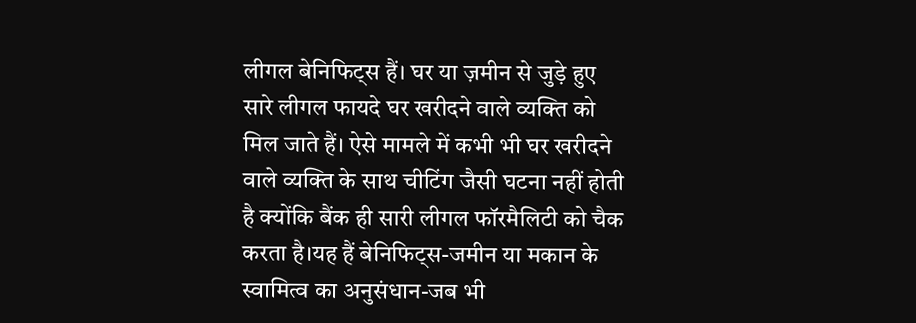लीगल बेनिफिट्स हैं। घर या ज़मीन से जुड़े हुए सारे लीगल फायदे घर खरीदने वाले व्यक्ति को मिल जाते हैं। ऐसे मामले में कभी भी घर खरीदने वाले व्यक्ति के साथ चीटिंग जैसी घटना नहीं होती है क्योंकि बैंक ही सारी लीगल फॉरमैलिटी को चैक करता है।यह हैं बेनिफिट्स-जमीन या मकान के स्वामित्व का अनुसंधान-जब भी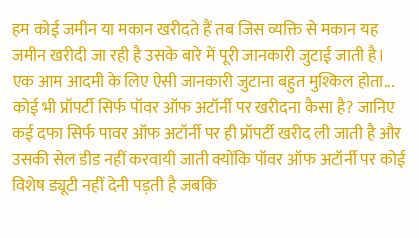हम कोई जमीन या मकान खरीदते हैं तब जिस व्यक्ति से मकान यह जमीन खरीदी जा रही है उसके बारे में पूरी जानकारी जुटाई जाती है। एक आम आदमी के लिए ऐसी जानकारी जुटाना बहुत मुश्किल होता...
कोई भी प्रॉपर्टी सिर्फ पॉवर ऑफ अटॉर्नी पर खरीदना कैसा है? जानिए
कई दफा सिर्फ पावर ऑफ अटॉर्नी पर ही प्रॉपर्टी खरीद ली जाती है और उसकी सेल डीड नहीं करवायी जाती क्योंकि पॉवर ऑफ अटॉर्नी पर कोई विशेष ड्यूटी नहीं देनी पड़ती है जबकि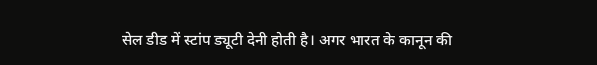सेल डीड में स्टांप ड्यूटी देनी होती है। अगर भारत के कानून की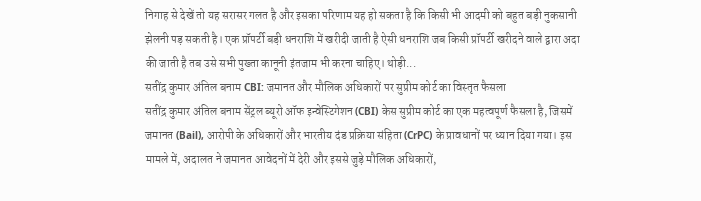निगाह से देखें तो यह सरासर गलत है और इसका परिणाम यह हो सकता है कि किसी भी आदमी को बहुत बड़ी नुकसानी झेलनी पड़ सकती है। एक प्रॉपर्टी बड़ी धनराशि में खरीदी जाती है ऐसी धनराशि जब किसी प्रॉपर्टी खरीदने वाले द्वारा अदा की जाती है तब उसे सभी पुख्ता कानूनी इंतजाम भी करना चाहिए। थोड़ी...
सतींद्र कुमार अंतिल बनाम CBI: जमानत और मौलिक अधिकारों पर सुप्रीम कोर्ट का विस्तृत फैसला
सतींद्र कुमार अंतिल बनाम सेंट्रल ब्यूरो ऑफ इन्वेस्टिगेशन (CBI) केस सुप्रीम कोर्ट का एक महत्वपूर्ण फैसला है, जिसमें जमानत (Bail), आरोपी के अधिकारों और भारतीय दंड प्रक्रिया संहिता (CrPC) के प्रावधानों पर ध्यान दिया गया। इस मामले में, अदालत ने जमानत आवेदनों में देरी और इससे जुड़े मौलिक अधिकारों,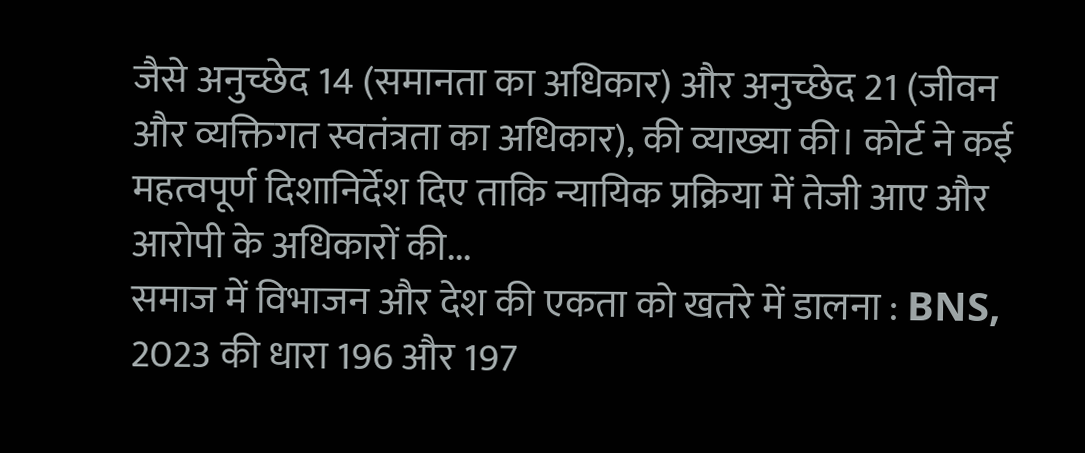जैसे अनुच्छेद 14 (समानता का अधिकार) और अनुच्छेद 21 (जीवन और व्यक्तिगत स्वतंत्रता का अधिकार), की व्याख्या की। कोर्ट ने कई महत्वपूर्ण दिशानिर्देश दिए ताकि न्यायिक प्रक्रिया में तेजी आए और आरोपी के अधिकारों की...
समाज में विभाजन और देश की एकता को खतरे में डालना : BNS, 2023 की धारा 196 और 197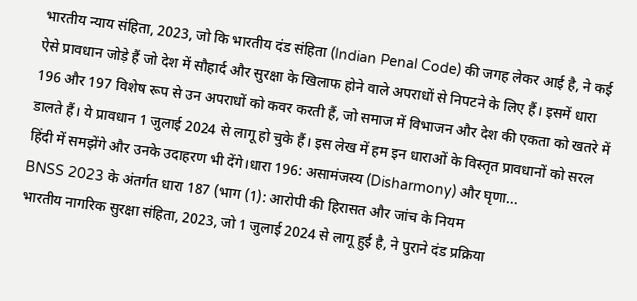भारतीय न्याय संहिता, 2023, जो कि भारतीय दंड संहिता (Indian Penal Code) की जगह लेकर आई है, ने कई ऐसे प्रावधान जोड़े हैं जो देश में सौहार्द और सुरक्षा के खिलाफ होने वाले अपराधों से निपटने के लिए हैं। इसमें धारा 196 और 197 विशेष रूप से उन अपराधों को कवर करती हैं, जो समाज में विभाजन और देश की एकता को खतरे में डालते हैं। ये प्रावधान 1 जुलाई 2024 से लागू हो चुके हैं। इस लेख में हम इन धाराओं के विस्तृत प्रावधानों को सरल हिंदी में समझेंगे और उनके उदाहरण भी देंगे।धारा 196: असामंजस्य (Disharmony) और घृणा...
BNSS 2023 के अंतर्गत धारा 187 (भाग (1): आरोपी की हिरासत और जांच के नियम
भारतीय नागरिक सुरक्षा संहिता, 2023, जो 1 जुलाई 2024 से लागू हुई है, ने पुराने दंड प्रक्रिया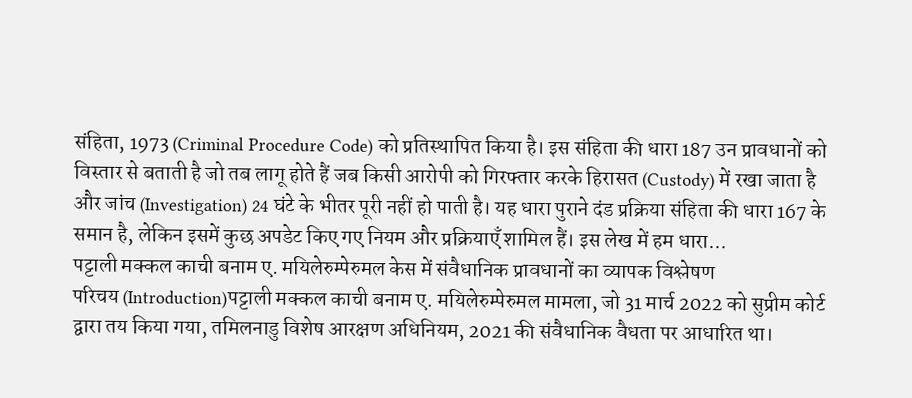संहिता, 1973 (Criminal Procedure Code) को प्रतिस्थापित किया है। इस संहिता की धारा 187 उन प्रावधानों को विस्तार से बताती है जो तब लागू होते हैं जब किसी आरोपी को गिरफ्तार करके हिरासत (Custody) में रखा जाता है और जांच (Investigation) 24 घंटे के भीतर पूरी नहीं हो पाती है। यह धारा पुराने दंड प्रक्रिया संहिता की धारा 167 के समान है, लेकिन इसमें कुछ अपडेट किए गए नियम और प्रक्रियाएँ शामिल हैं। इस लेख में हम धारा...
पट्टाली मक्कल काची बनाम ए. मयिलेरुम्पेरुमल केस में संवैधानिक प्रावधानों का व्यापक विश्लेषण
परिचय (Introduction)पट्टाली मक्कल काची बनाम ए. मयिलेरुम्पेरुमल मामला, जो 31 मार्च 2022 को सुप्रीम कोर्ट द्वारा तय किया गया, तमिलनाडु विशेष आरक्षण अधिनियम, 2021 की संवैधानिक वैधता पर आधारित था।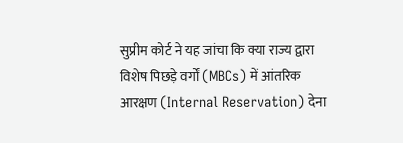सुप्रीम कोर्ट ने यह जांचा कि क्या राज्य द्वारा विशेष पिछड़े वर्गों (MBCs) में आंतरिक आरक्षण (Internal Reservation) देना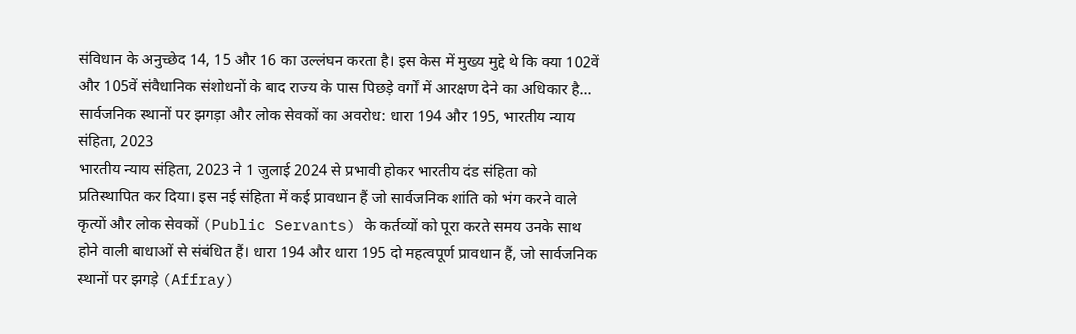संविधान के अनुच्छेद 14, 15 और 16 का उल्लंघन करता है। इस केस में मुख्य मुद्दे थे कि क्या 102वें और 105वें संवैधानिक संशोधनों के बाद राज्य के पास पिछड़े वर्गों में आरक्षण देने का अधिकार है...
सार्वजनिक स्थानों पर झगड़ा और लोक सेवकों का अवरोध: धारा 194 और 195, भारतीय न्याय संहिता, 2023
भारतीय न्याय संहिता, 2023 ने 1 जुलाई 2024 से प्रभावी होकर भारतीय दंड संहिता को प्रतिस्थापित कर दिया। इस नई संहिता में कई प्रावधान हैं जो सार्वजनिक शांति को भंग करने वाले कृत्यों और लोक सेवकों (Public Servants) के कर्तव्यों को पूरा करते समय उनके साथ होने वाली बाधाओं से संबंधित हैं। धारा 194 और धारा 195 दो महत्वपूर्ण प्रावधान हैं, जो सार्वजनिक स्थानों पर झगड़े (Affray)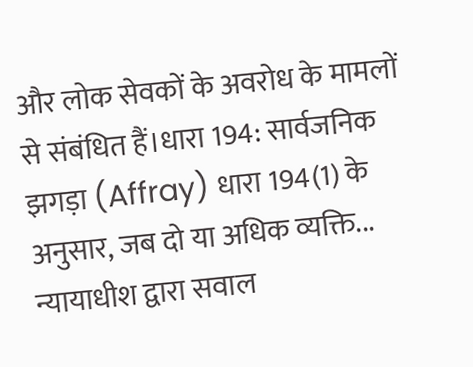और लोक सेवकों के अवरोध के मामलों से संबंधित हैं।धारा 194: सार्वजनिक झगड़ा (Affray) धारा 194(1) के अनुसार, जब दो या अधिक व्यक्ति...
न्यायाधीश द्वारा सवाल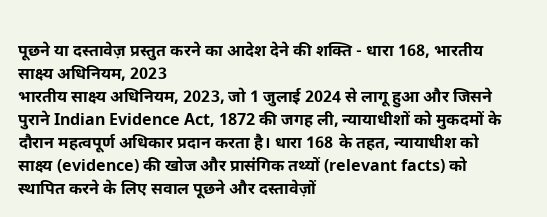पूछने या दस्तावेज़ प्रस्तुत करने का आदेश देने की शक्ति - धारा 168, भारतीय साक्ष्य अधिनियम, 2023
भारतीय साक्ष्य अधिनियम, 2023, जो 1 जुलाई 2024 से लागू हुआ और जिसने पुराने Indian Evidence Act, 1872 की जगह ली, न्यायाधीशों को मुकदमों के दौरान महत्वपूर्ण अधिकार प्रदान करता है। धारा 168 के तहत, न्यायाधीश को साक्ष्य (evidence) की खोज और प्रासंगिक तथ्यों (relevant facts) को स्थापित करने के लिए सवाल पूछने और दस्तावेज़ों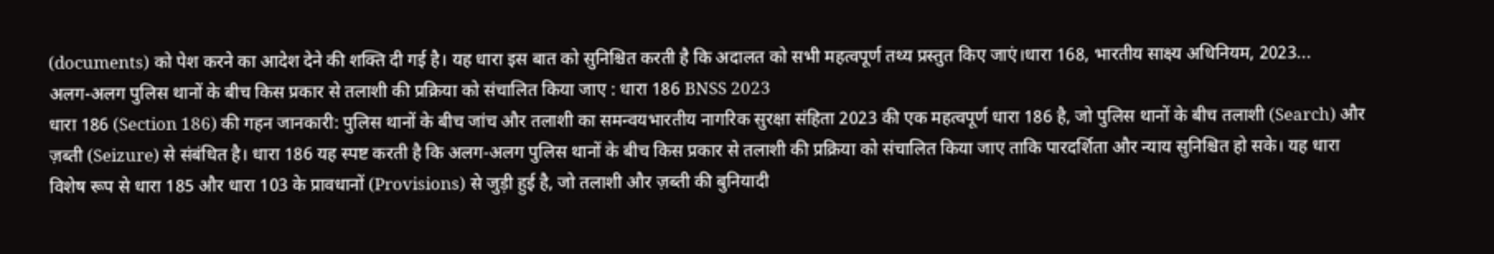(documents) को पेश करने का आदेश देने की शक्ति दी गई है। यह धारा इस बात को सुनिश्चित करती है कि अदालत को सभी महत्वपूर्ण तथ्य प्रस्तुत किए जाएं।धारा 168, भारतीय साक्ष्य अधिनियम, 2023...
अलग-अलग पुलिस थानों के बीच किस प्रकार से तलाशी की प्रक्रिया को संचालित किया जाए : धारा 186 BNSS 2023
धारा 186 (Section 186) की गहन जानकारी: पुलिस थानों के बीच जांच और तलाशी का समन्वयभारतीय नागरिक सुरक्षा संहिता 2023 की एक महत्वपूर्ण धारा 186 है, जो पुलिस थानों के बीच तलाशी (Search) और ज़ब्ती (Seizure) से संबंधित है। धारा 186 यह स्पष्ट करती है कि अलग-अलग पुलिस थानों के बीच किस प्रकार से तलाशी की प्रक्रिया को संचालित किया जाए ताकि पारदर्शिता और न्याय सुनिश्चित हो सके। यह धारा विशेष रूप से धारा 185 और धारा 103 के प्रावधानों (Provisions) से जुड़ी हुई है, जो तलाशी और ज़ब्ती की बुनियादी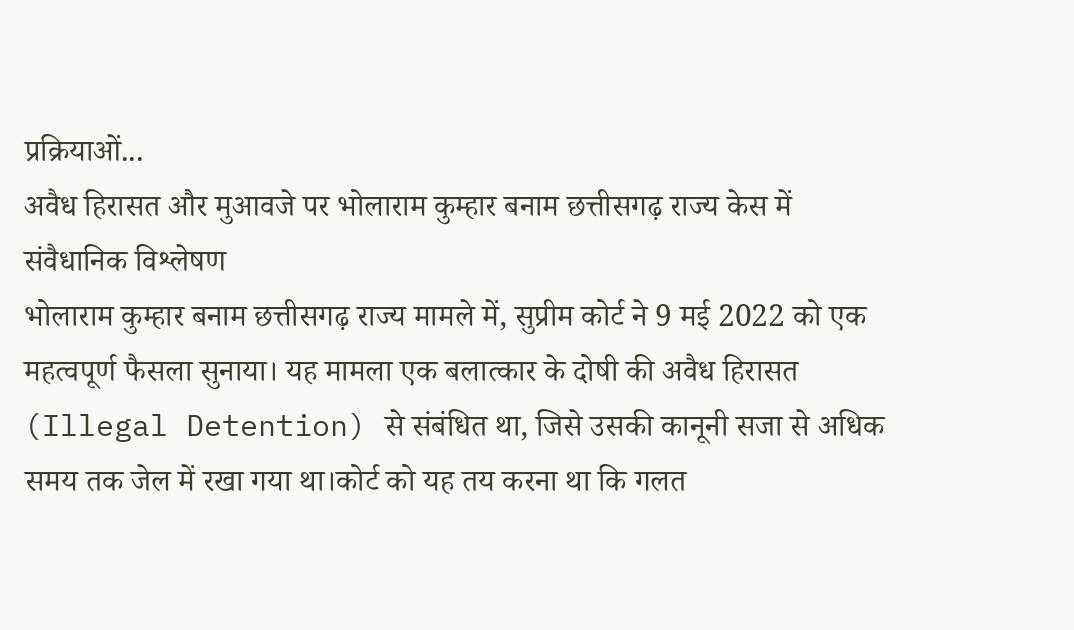प्रक्रियाओं...
अवैध हिरासत और मुआवजे पर भोलाराम कुम्हार बनाम छत्तीसगढ़ राज्य केस में संवैधानिक विश्लेषण
भोलाराम कुम्हार बनाम छत्तीसगढ़ राज्य मामले में, सुप्रीम कोर्ट ने 9 मई 2022 को एक महत्वपूर्ण फैसला सुनाया। यह मामला एक बलात्कार के दोषी की अवैध हिरासत (Illegal Detention) से संबंधित था, जिसे उसकी कानूनी सजा से अधिक समय तक जेल में रखा गया था।कोर्ट को यह तय करना था कि गलत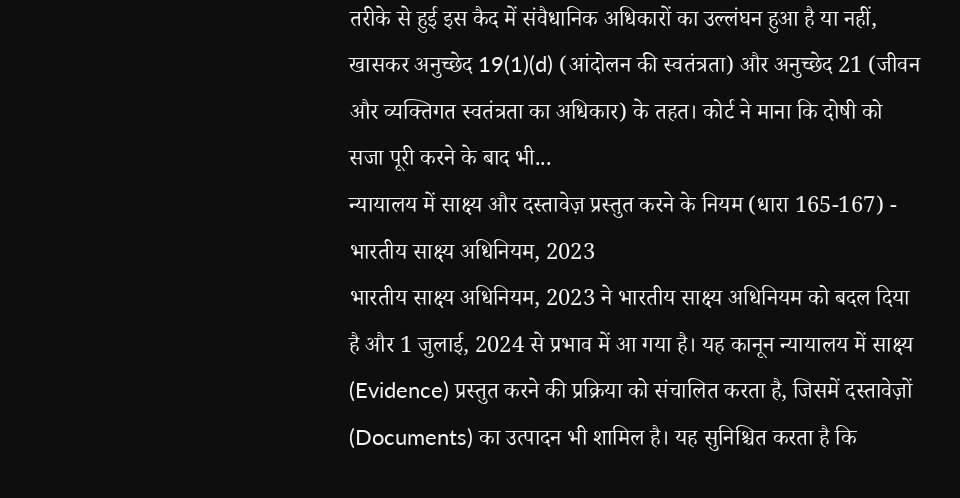तरीके से हुई इस कैद में संवैधानिक अधिकारों का उल्लंघन हुआ है या नहीं, खासकर अनुच्छेद 19(1)(d) (आंदोलन की स्वतंत्रता) और अनुच्छेद 21 (जीवन और व्यक्तिगत स्वतंत्रता का अधिकार) के तहत। कोर्ट ने माना कि दोषी को सजा पूरी करने के बाद भी...
न्यायालय में साक्ष्य और दस्तावेज़ प्रस्तुत करने के नियम (धारा 165-167) - भारतीय साक्ष्य अधिनियम, 2023
भारतीय साक्ष्य अधिनियम, 2023 ने भारतीय साक्ष्य अधिनियम को बदल दिया है और 1 जुलाई, 2024 से प्रभाव में आ गया है। यह कानून न्यायालय में साक्ष्य (Evidence) प्रस्तुत करने की प्रक्रिया को संचालित करता है, जिसमें दस्तावेज़ों (Documents) का उत्पादन भी शामिल है। यह सुनिश्चित करता है कि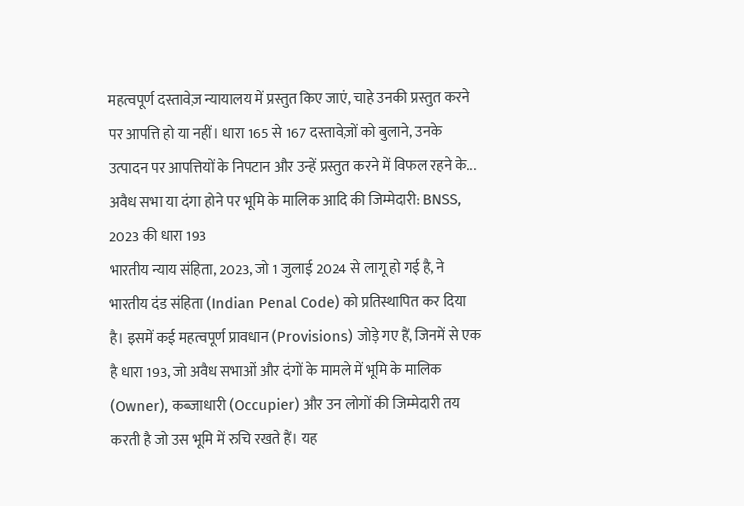महत्वपूर्ण दस्तावेज़ न्यायालय में प्रस्तुत किए जाएं, चाहे उनकी प्रस्तुत करने पर आपत्ति हो या नहीं। धारा 165 से 167 दस्तावेज़ों को बुलाने, उनके उत्पादन पर आपत्तियों के निपटान और उन्हें प्रस्तुत करने में विफल रहने के...
अवैध सभा या दंगा होने पर भूमि के मालिक आदि की जिम्मेदारी: BNSS, 2023 की धारा 193
भारतीय न्याय संहिता, 2023, जो 1 जुलाई 2024 से लागू हो गई है, ने भारतीय दंड संहिता (Indian Penal Code) को प्रतिस्थापित कर दिया है। इसमें कई महत्वपूर्ण प्रावधान (Provisions) जोड़े गए हैं, जिनमें से एक है धारा 193, जो अवैध सभाओं और दंगों के मामले में भूमि के मालिक (Owner), कब्जाधारी (Occupier) और उन लोगों की जिम्मेदारी तय करती है जो उस भूमि में रुचि रखते हैं। यह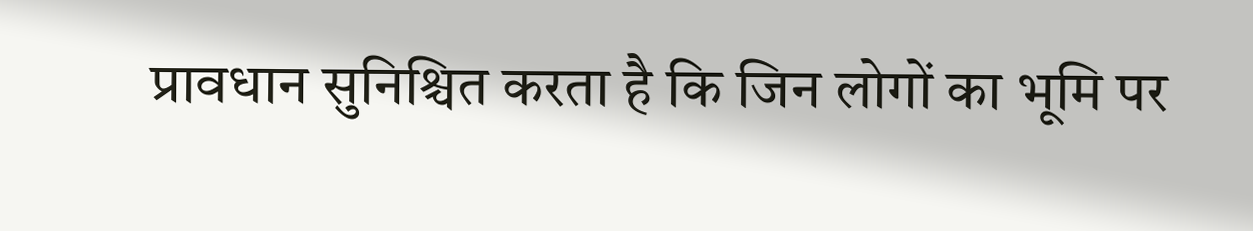प्रावधान सुनिश्चित करता है कि जिन लोगों का भूमि पर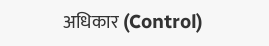अधिकार (Control)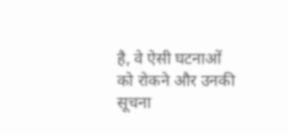है, वे ऐसी घटनाओं को रोकने और उनकी सूचना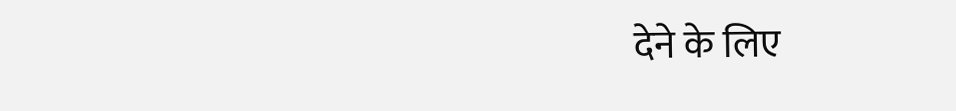देने के लिए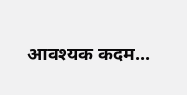आवश्यक कदम...